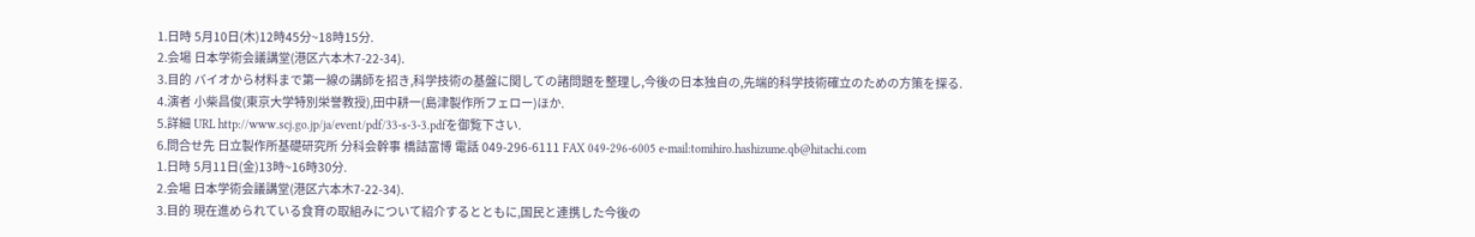1.日時 5月10日(木)12時45分~18時15分.
2.会場 日本学術会議講堂(港区六本木7-22-34).
3.目的 バイオから材料まで第一線の講師を招き,科学技術の基盤に関しての諸問題を整理し,今後の日本独自の,先端的科学技術確立のための方策を探る.
4.演者 小柴昌俊(東京大学特別栄誉教授),田中耕一(島津製作所フェロー)ほか.
5.詳細 URL http://www.scj.go.jp/ja/event/pdf/33-s-3-3.pdfを御覧下さい.
6.問合せ先 日立製作所基礎研究所 分科会幹事 橋詰富博 電話 049-296-6111 FAX 049-296-6005 e-mail:tomihiro.hashizume.qb@hitachi.com
1.日時 5月11日(金)13時~16時30分.
2.会場 日本学術会議講堂(港区六本木7-22-34).
3.目的 現在進められている食育の取組みについて紹介するとともに,国民と連携した今後の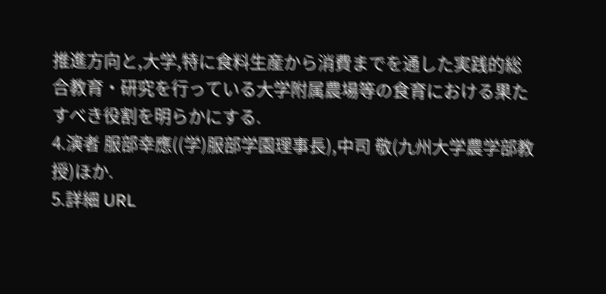推進方向と,大学,特に食料生産から消費までを通した実践的総合教育・研究を行っている大学附属農場等の食育における果たすべき役割を明らかにする.
4.演者 服部幸應((学)服部学園理事長),中司 敬(九州大学農学部教授)ほか.
5.詳細 URL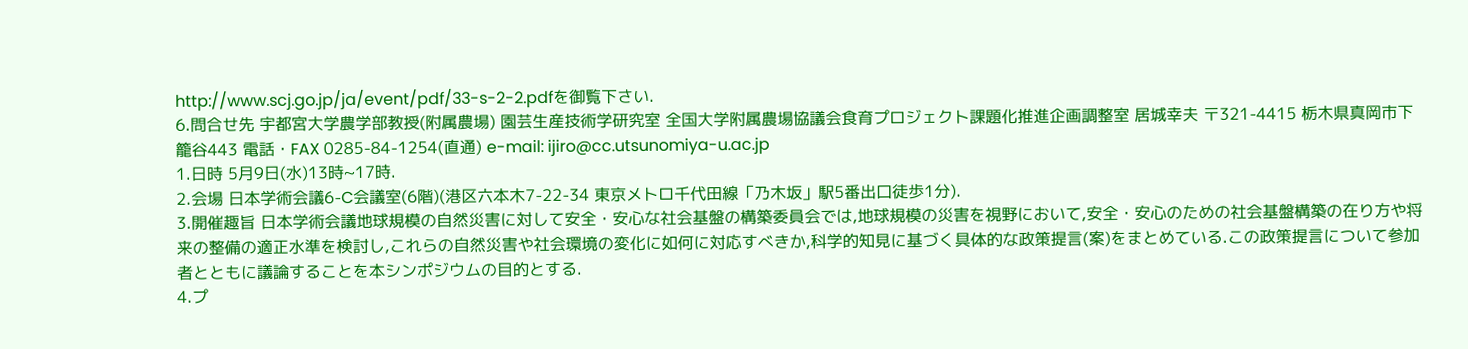http://www.scj.go.jp/ja/event/pdf/33-s-2-2.pdfを御覧下さい.
6.問合せ先 宇都宮大学農学部教授(附属農場) 園芸生産技術学研究室 全国大学附属農場協議会食育プロジェクト課題化推進企画調整室 居城幸夫 〒321-4415 栃木県真岡市下籠谷443 電話・FAX 0285-84-1254(直通) e-mail: ijiro@cc.utsunomiya-u.ac.jp
1.日時 5月9日(水)13時~17時.
2.会場 日本学術会議6-C会議室(6階)(港区六本木7-22-34 東京メトロ千代田線「乃木坂」駅5番出口徒歩1分).
3.開催趣旨 日本学術会議地球規模の自然災害に対して安全・安心な社会基盤の構築委員会では,地球規模の災害を視野において,安全・安心のための社会基盤構築の在り方や将来の整備の適正水準を検討し,これらの自然災害や社会環境の変化に如何に対応すべきか,科学的知見に基づく具体的な政策提言(案)をまとめている.この政策提言について参加者とともに議論することを本シンポジウムの目的とする.
4.プ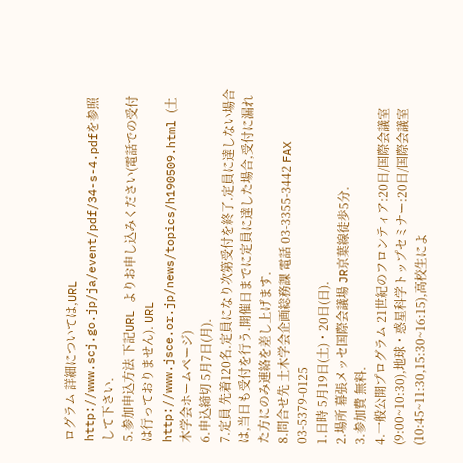ログラム 詳細については,URL http://www.scj.go.jp/ja/event/pdf/34-s-4.pdfを参照して下さい.
5.参加申込方法 下記URL よりお申し込みください(電話での受付は行っておりません). URL http://www.jsce.or.jp/news/topics/h190509.html (土木学会ホームページ)
6.申込締切 5月7日(月).
7.定員 先着120名.定員になり次第受付を終了.定員に達しない場合は,当日も受付を行う.開催日までに定員に達した場合,受付に漏れた方にのみ連絡を差し上げます.
8.問合せ先 土木学会企画総務課 電話 03-3355-3442 FAX 03-5379-0125
1.日時 5月19日(土)・20日(日).
2.場所 幕張メッセ国際会議場 JR京葉線徒歩5分.
3.参加費 無料.
4.一般公開プログラム 21世紀のフロンティア:20日/国際会議室(9:00~10:30),地球・惑星科学トップセミナー:20日/国際会議室(10:45~11:30,15:30~16:15),高校生によ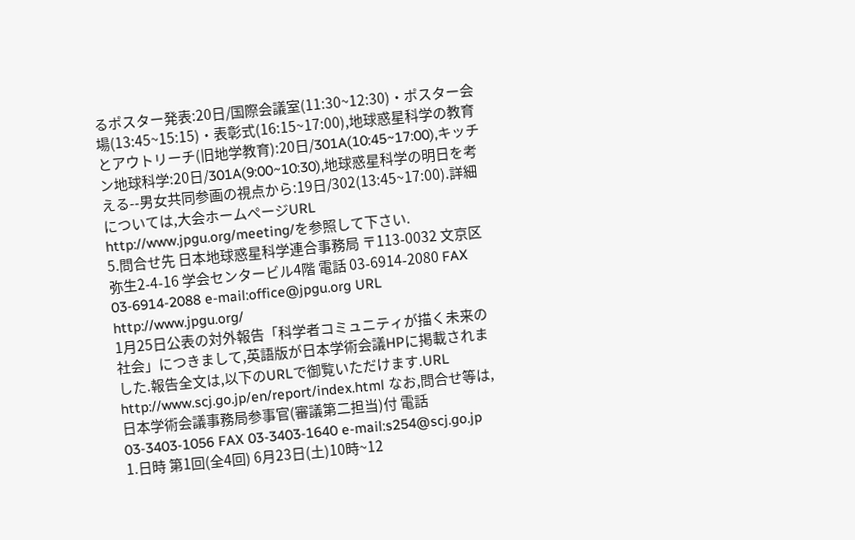るポスター発表:20日/国際会議室(11:30~12:30)・ポスター会場(13:45~15:15)・表彰式(16:15~17:00),地球惑星科学の教育とアウトリーチ(旧地学教育):20日/301A(10:45~17:00),キッチン地球科学:20日/301A(9:00~10:30),地球惑星科学の明日を考える--男女共同参画の視点から:19日/302(13:45~17:00).詳細については,大会ホームぺージURL http://www.jpgu.org/meeting/を参照して下さい.
5.問合せ先 日本地球惑星科学連合事務局 〒113-0032 文京区弥生2-4-16 学会センタービル4階 電話 03-6914-2080 FAX 03-6914-2088 e-mail:office@jpgu.org URL http://www.jpgu.org/
1月25日公表の対外報告「科学者コミュニティが描く未来の社会」につきまして,英語版が日本学術会議HPに掲載されました.報告全文は,以下のURLで御覧いただけます.URL http://www.scj.go.jp/en/report/index.html なお,問合せ等は,日本学術会議事務局参事官(審議第二担当)付 電話 03-3403-1056 FAX 03-3403-1640 e-mail:s254@scj.go.jp
1.日時 第1回(全4回) 6月23日(土)10時~12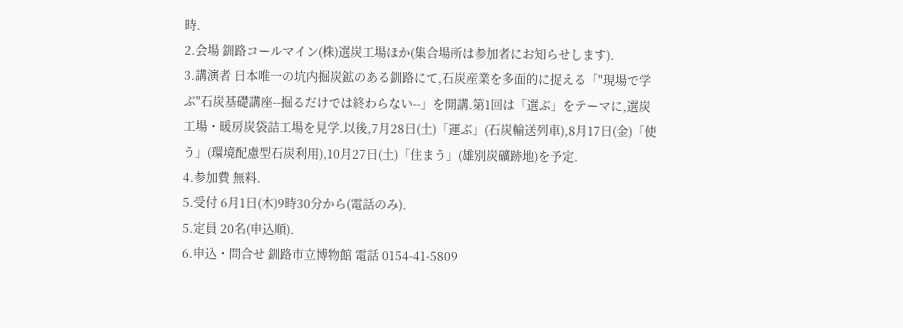時.
2.会場 釧路コールマイン(株)選炭工場ほか(集合場所は参加者にお知らせします).
3.講演者 日本唯一の坑内掘炭鉱のある釧路にて,石炭産業を多面的に捉える「"現場で学ぶ"石炭基礎講座--掘るだけでは終わらない--」を開講.第1回は「選ぶ」をテーマに,選炭工場・暖房炭袋詰工場を見学.以後,7月28日(土)「運ぶ」(石炭輸送列車),8月17日(金)「使う」(環境配慮型石炭利用),10月27日(土)「住まう」(雄別炭礦跡地)を予定.
4.参加費 無料.
5.受付 6月1日(木)9時30分から(電話のみ).
5.定員 20名(申込順).
6.申込・問合せ 釧路市立博物館 電話 0154-41-5809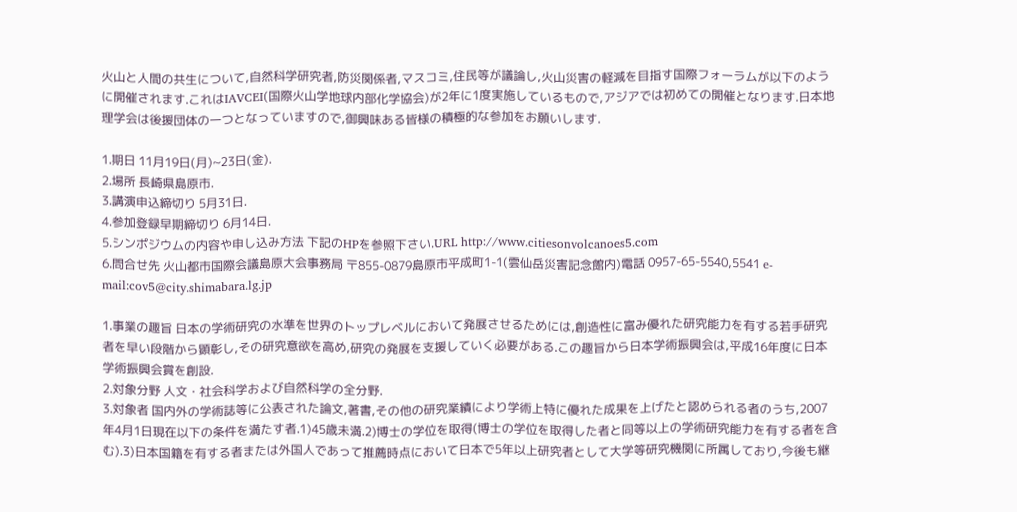火山と人間の共生について,自然科学研究者,防災関係者,マスコミ,住民等が議論し,火山災害の軽減を目指す国際フォーラムが以下のように開催されます.これはIAVCEI(国際火山学地球内部化学協会)が2年に1度実施しているもので,アジアでは初めての開催となります.日本地理学会は後援団体の一つとなっていますので,御興味ある皆様の積極的な参加をお願いします.

1.期日 11月19日(月)~23日(金).
2.場所 長崎県島原市.
3.講演申込締切り 5月31日.
4.参加登録早期締切り 6月14日.
5.シンポジウムの内容や申し込み方法 下記のHPを参照下さい.URL http://www.citiesonvolcanoes5.com
6.問合せ先 火山都市国際会議島原大会事務局 〒855-0879島原市平成町1-1(雲仙岳災害記念館内)電話 0957-65-5540,5541 e-mail:cov5@city.shimabara.lg.jp

1.事業の趣旨 日本の学術研究の水準を世界のトップレベルにおいて発展させるためには,創造性に富み優れた研究能力を有する若手研究者を早い段階から顕彰し,その研究意欲を高め,研究の発展を支援していく必要がある.この趣旨から日本学術振興会は,平成16年度に日本学術振興会賞を創設.
2.対象分野 人文・社会科学および自然科学の全分野.
3.対象者 国内外の学術誌等に公表された論文,著書,その他の研究業績により学術上特に優れた成果を上げたと認められる者のうち,2007年4月1日現在以下の条件を満たす者.1)45歳未満.2)博士の学位を取得(博士の学位を取得した者と同等以上の学術研究能力を有する者を含む).3)日本国籍を有する者または外国人であって推薦時点において日本で5年以上研究者として大学等研究機関に所属しており,今後も継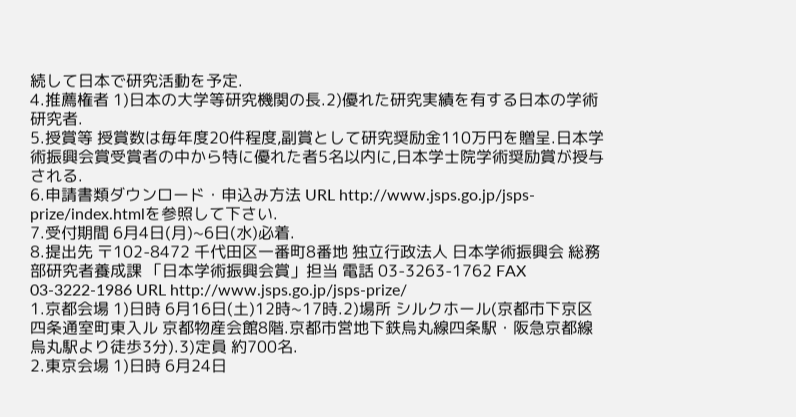続して日本で研究活動を予定.
4.推薦権者 1)日本の大学等研究機関の長.2)優れた研究実績を有する日本の学術研究者.
5.授賞等 授賞数は毎年度20件程度,副賞として研究奨励金110万円を贈呈.日本学術振興会賞受賞者の中から特に優れた者5名以内に,日本学士院学術奨励賞が授与される.
6.申請書類ダウンロード・申込み方法 URL http://www.jsps.go.jp/jsps-prize/index.htmlを参照して下さい.
7.受付期間 6月4日(月)~6日(水)必着.
8.提出先 〒102-8472 千代田区一番町8番地 独立行政法人 日本学術振興会 総務部研究者養成課 「日本学術振興会賞」担当 電話 03-3263-1762 FAX 03-3222-1986 URL http://www.jsps.go.jp/jsps-prize/
1.京都会場 1)日時 6月16日(土)12時~17時.2)場所 シルクホール(京都市下京区四条通室町東入ル 京都物産会館8階.京都市営地下鉄烏丸線四条駅・阪急京都線烏丸駅より徒歩3分).3)定員 約700名.
2.東京会場 1)日時 6月24日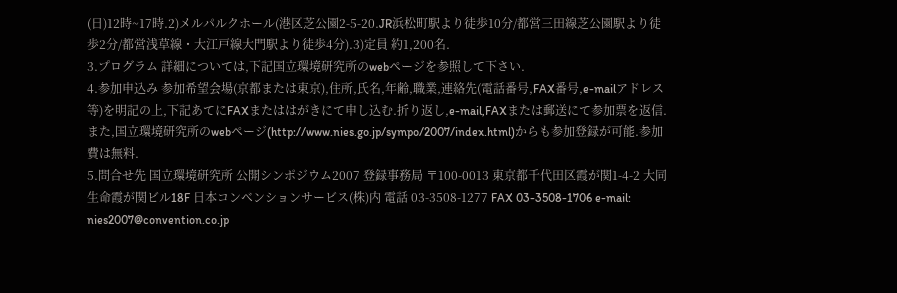(日)12時~17時.2)メルパルクホール(港区芝公園2-5-20.JR浜松町駅より徒歩10分/都営三田線芝公園駅より徒歩2分/都営浅草線・大江戸線大門駅より徒歩4分).3)定員 約1,200名.
3.プログラム 詳細については,下記国立環境研究所のwebページを参照して下さい.
4.参加申込み 参加希望会場(京都または東京),住所,氏名,年齢,職業,連絡先(電話番号,FAX番号,e-mailアドレス等)を明記の上,下記あてにFAXまたははがきにて申し込む.折り返し,e-mail,FAXまたは郵送にて参加票を返信.また,国立環境研究所のwebページ(http://www.nies.go.jp/sympo/2007/index.html)からも参加登録が可能.参加費は無料.
5.問合せ先 国立環境研究所 公開シンポジウム2007 登録事務局 〒100-0013 東京都千代田区霞が関1-4-2 大同生命霞が関ビル18F 日本コンベンションサービス(株)内 電話 03-3508-1277 FAX 03-3508-1706 e-mail: nies2007@convention.co.jp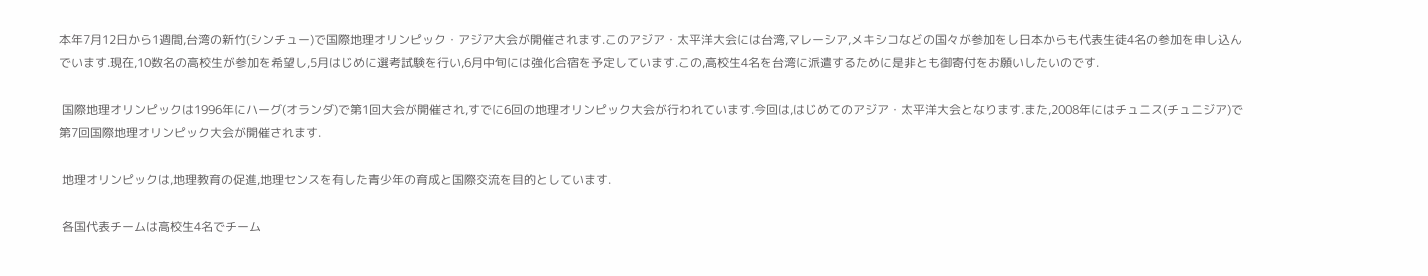本年7月12日から1週間,台湾の新竹(シンチュー)で国際地理オリンピック・アジア大会が開催されます.このアジア・太平洋大会には台湾,マレーシア,メキシコなどの国々が参加をし日本からも代表生徒4名の参加を申し込んでいます.現在,10数名の高校生が参加を希望し,5月はじめに選考試験を行い,6月中旬には強化合宿を予定しています.この,高校生4名を台湾に派遣するために是非とも御寄付をお願いしたいのです.

 国際地理オリンピックは1996年にハーグ(オランダ)で第1回大会が開催され,すでに6回の地理オリンピック大会が行われています.今回は,はじめてのアジア・太平洋大会となります.また,2008年にはチュニス(チュニジア)で第7回国際地理オリンピック大会が開催されます.

 地理オリンピックは,地理教育の促進,地理センスを有した青少年の育成と国際交流を目的としています.

 各国代表チームは高校生4名でチーム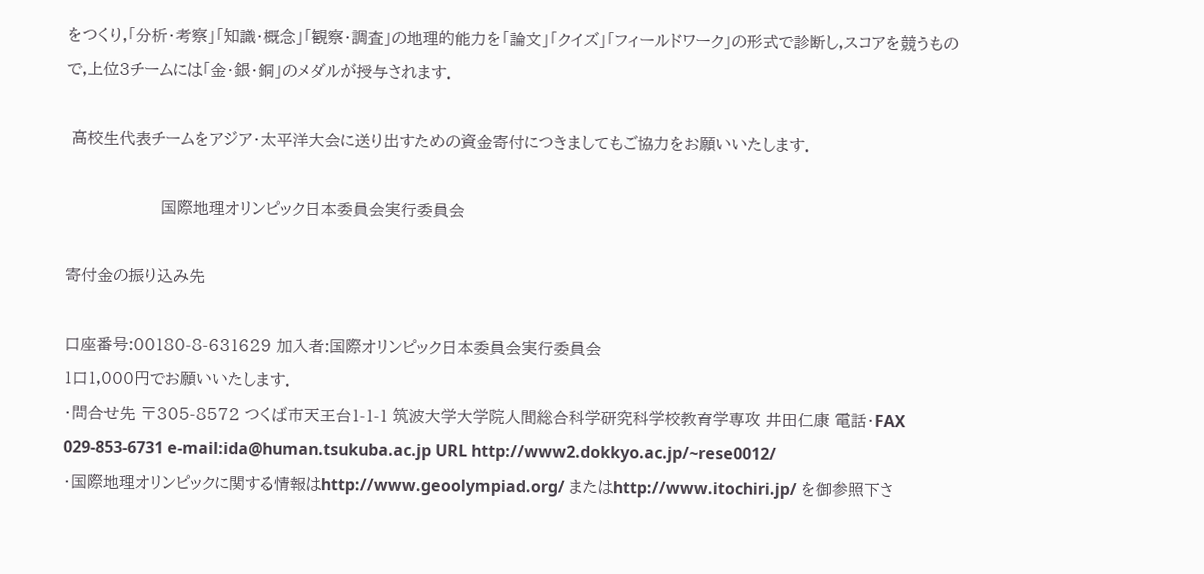をつくり,「分析・考察」「知識・概念」「観察・調査」の地理的能力を「論文」「クイズ」「フィールドワーク」の形式で診断し,スコアを競うもので,上位3チームには「金・銀・銅」のメダルが授与されます.

 高校生代表チームをアジア・太平洋大会に送り出すための資金寄付につきましてもご協力をお願いいたします.

                   国際地理オリンピック日本委員会実行委員会

寄付金の振り込み先

口座番号:00180-8-631629 加入者:国際オリンピック日本委員会実行委員会
1口1,000円でお願いいたします.
・問合せ先 〒305-8572 つくば市天王台1-1-1 筑波大学大学院人間総合科学研究科学校教育学専攻 井田仁康 電話・FAX 029-853-6731 e-mail:ida@human.tsukuba.ac.jp URL http://www2.dokkyo.ac.jp/~rese0012/
・国際地理オリンピックに関する情報はhttp://www.geoolympiad.org/ またはhttp://www.itochiri.jp/ を御参照下さ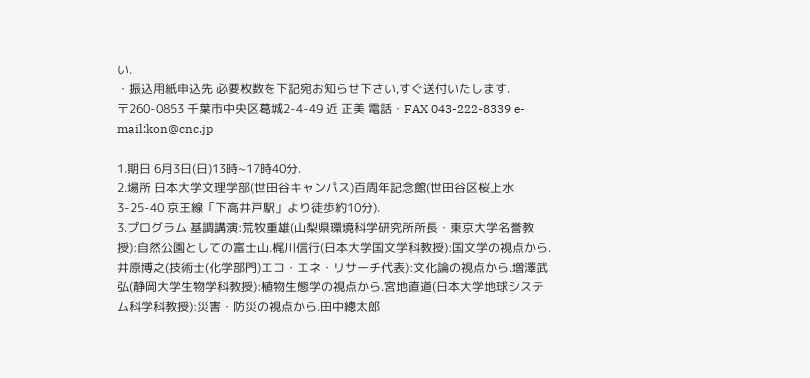い.
・振込用紙申込先 必要枚数を下記宛お知らせ下さい,すぐ送付いたします.
〒260-0853 千葉市中央区葛城2-4-49 近 正美 電話・FAX 043-222-8339 e-mail:kon@cnc.jp

1.期日 6月3日(日)13時~17時40分.
2.場所 日本大学文理学部(世田谷キャンパス)百周年記念館(世田谷区桜上水3-25-40 京王線「下高井戸駅」より徒歩約10分).
3.プログラム 基調講演:荒牧重雄(山梨県環境科学研究所所長・東京大学名誉教授):自然公園としての富士山.梶川信行(日本大学国文学科教授):国文学の視点から.井原博之(技術士(化学部門)エコ・エネ・リサーチ代表):文化論の視点から.増澤武弘(静岡大学生物学科教授):植物生態学の視点から.宮地直道(日本大学地球システム科学科教授):災害・防災の視点から.田中總太郎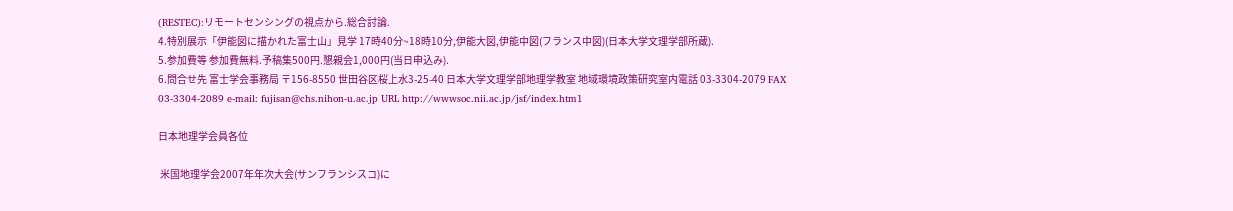(RESTEC):リモートセンシングの視点から.総合討論.
4.特別展示「伊能図に描かれた富士山」見学 17時40分~18時10分,伊能大図,伊能中図(フランス中図)(日本大学文理学部所蔵).
5.参加費等 参加費無料.予稿集500円.懇親会1,000円(当日申込み).
6.問合せ先 富士学会事務局 〒156-8550 世田谷区桜上水3-25-40 日本大学文理学部地理学教室 地域環境政策研究室内電話 03-3304-2079 FAX 03-3304-2089 e-mail: fujisan@chs.nihon-u.ac.jp URL http://wwwsoc.nii.ac.jp/jsf/index.htm1

日本地理学会員各位

 米国地理学会2007年年次大会(サンフランシスコ)に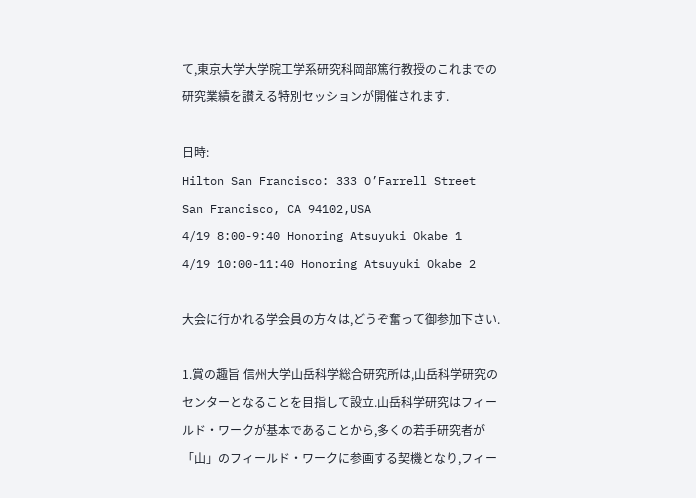て,東京大学大学院工学系研究科岡部篤行教授のこれまでの研究業績を讃える特別セッションが開催されます.

日時:
Hilton San Francisco: 333 O’Farrell Street San Francisco, CA 94102,USA
4/19 8:00-9:40 Honoring Atsuyuki Okabe 1
4/19 10:00-11:40 Honoring Atsuyuki Okabe 2

大会に行かれる学会員の方々は,どうぞ奮って御参加下さい.

1.賞の趣旨 信州大学山岳科学総合研究所は,山岳科学研究のセンターとなることを目指して設立.山岳科学研究はフィールド・ワークが基本であることから,多くの若手研究者が「山」のフィールド・ワークに参画する契機となり,フィー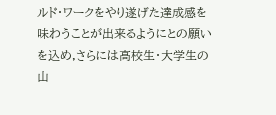ルド・ワークをやり遂げた達成感を味わうことが出来るようにとの願いを込め,さらには高校生・大学生の山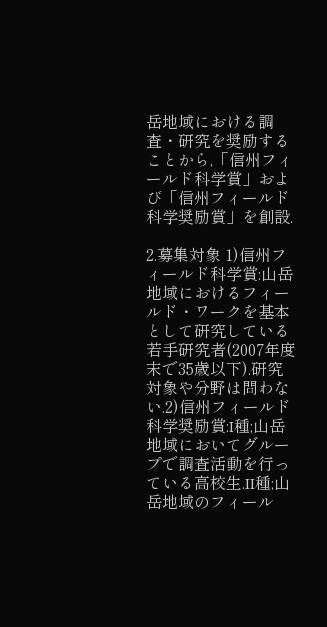岳地域における調査・研究を奨励することから,「信州フィールド科学賞」および「信州フィールド科学奨励賞」を創設.

2.募集対象 1)信州フィールド科学賞:山岳地域におけるフィールド・ワークを基本として研究している若手研究者(2007年度末で35歳以下).研究対象や分野は問わない.2)信州フィールド科学奨励賞:I種;山岳地域においてグループで調査活動を行っている高校生.II種;山岳地域のフィール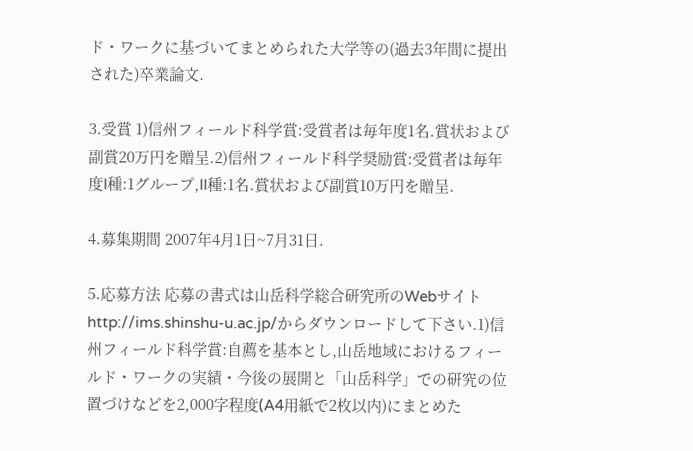ド・ワークに基づいてまとめられた大学等の(過去3年間に提出された)卒業論文.

3.受賞 1)信州フィールド科学賞:受賞者は毎年度1名.賞状および副賞20万円を贈呈.2)信州フィールド科学奨励賞:受賞者は毎年度I種:1グループ,II種:1名.賞状および副賞10万円を贈呈.

4.募集期間 2007年4月1日~7月31日.

5.応募方法 応募の書式は山岳科学総合研究所のWebサイトhttp://ims.shinshu-u.ac.jp/からダウンロードして下さい.1)信州フィールド科学賞:自薦を基本とし,山岳地域におけるフィールド・ワークの実績・今後の展開と「山岳科学」での研究の位置づけなどを2,000字程度(A4用紙で2枚以内)にまとめた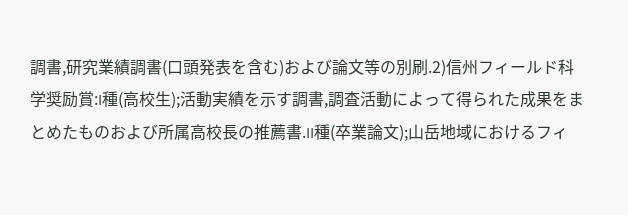調書,研究業績調書(口頭発表を含む)および論文等の別刷.2)信州フィールド科学奨励賞:I種(高校生);活動実績を示す調書,調査活動によって得られた成果をまとめたものおよび所属高校長の推薦書.II種(卒業論文);山岳地域におけるフィ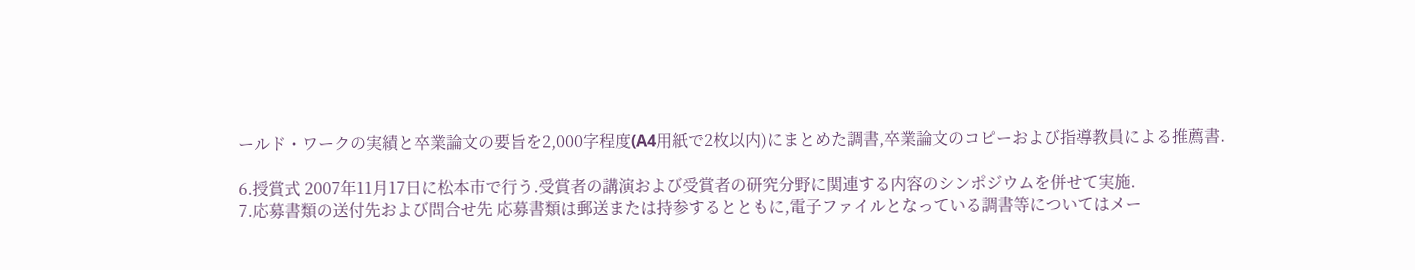ールド・ワークの実績と卒業論文の要旨を2,000字程度(A4用紙で2枚以内)にまとめた調書,卒業論文のコピーおよび指導教員による推薦書.

6.授賞式 2007年11月17日に松本市で行う.受賞者の講演および受賞者の研究分野に関連する内容のシンポジウムを併せて実施.
7.応募書類の送付先および問合せ先 応募書類は郵送または持参するとともに,電子ファイルとなっている調書等についてはメー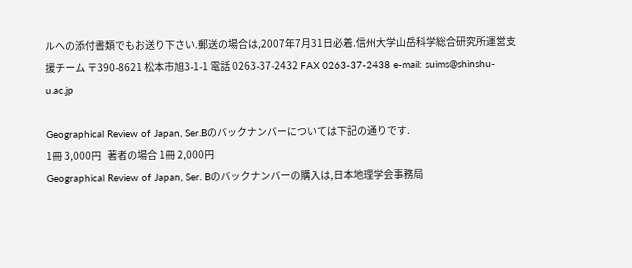ルへの添付書類でもお送り下さい.郵送の場合は,2007年7月31日必着.信州大学山岳科学総合研究所運営支援チーム 〒390-8621 松本市旭3-1-1 電話 0263-37-2432 FAX 0263-37-2438 e-mail: suims@shinshu-u.ac.jp

Geographical Review of Japan, Ser.Bのバックナンバーについては下記の通りです.
1冊 3,000円   著者の場合 1冊 2,000円
Geographical Review of Japan, Ser. Bのバックナンバーの購入は,日本地理学会事務局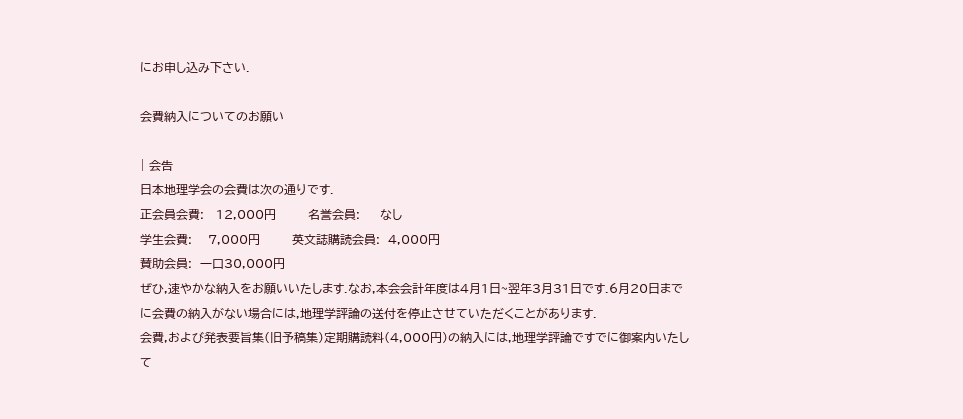にお申し込み下さい.

会費納入についてのお願い

| 会告
日本地理学会の会費は次の通りです.
正会員会費:   12,000円        名誉会員:     なし
学生会費:    7,000円        英文誌購読会員:  4,000円
賛助会員:  一口30,000円
ぜひ,速やかな納入をお願いいたします.なお,本会会計年度は4月1日~翌年3月31日です.6月20日までに会費の納入がない場合には,地理学評論の送付を停止させていただくことがあります.
会費,および発表要旨集(旧予稿集)定期購読料(4,000円)の納入には,地理学評論ですでに御案内いたして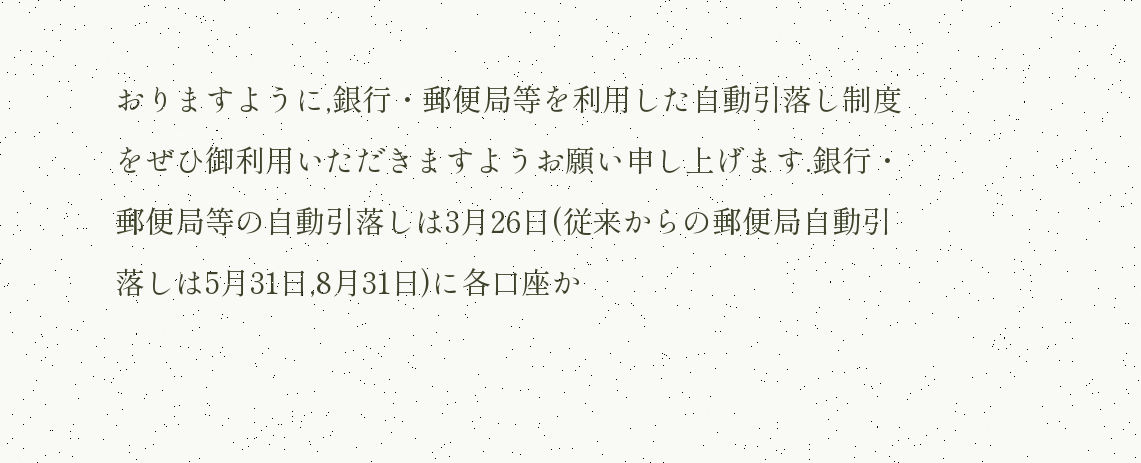おりますように,銀行・郵便局等を利用した自動引落し制度をぜひ御利用いただきますようお願い申し上げます.銀行・郵便局等の自動引落しは3月26日(従来からの郵便局自動引落しは5月31日,8月31日)に各口座か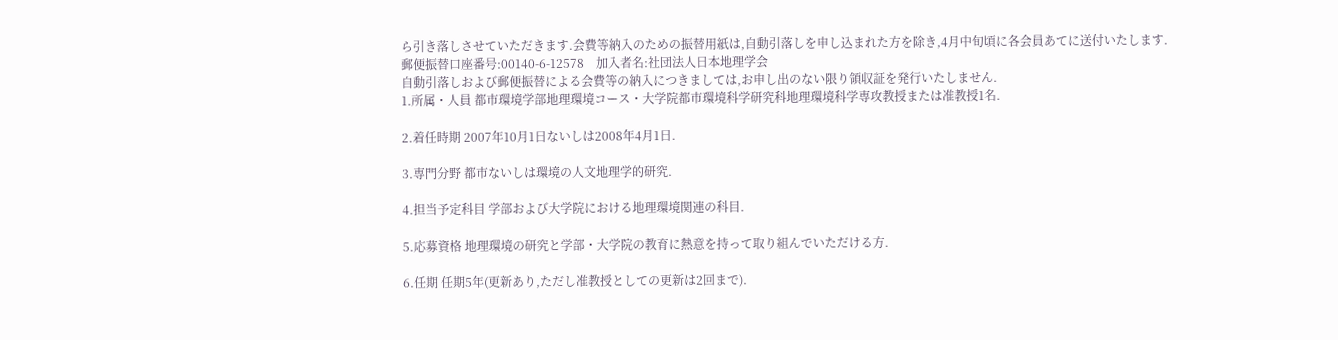ら引き落しさせていただきます.会費等納入のための振替用紙は,自動引落しを申し込まれた方を除き,4月中旬頃に各会員あてに送付いたします.
郵便振替口座番号:00140-6-12578    加入者名:社団法人日本地理学会
自動引落しおよび郵便振替による会費等の納入につきましては,お申し出のない限り領収証を発行いたしません.
1.所属・人員 都市環境学部地理環境コース・大学院都市環境科学研究科地理環境科学専攻教授または准教授1名.

2.着任時期 2007年10月1日ないしは2008年4月1日.

3.専門分野 都市ないしは環境の人文地理学的研究.

4.担当予定科目 学部および大学院における地理環境関連の科目.

5.応募資格 地理環境の研究と学部・大学院の教育に熱意を持って取り組んでいただける方.

6.任期 任期5年(更新あり,ただし准教授としての更新は2回まで).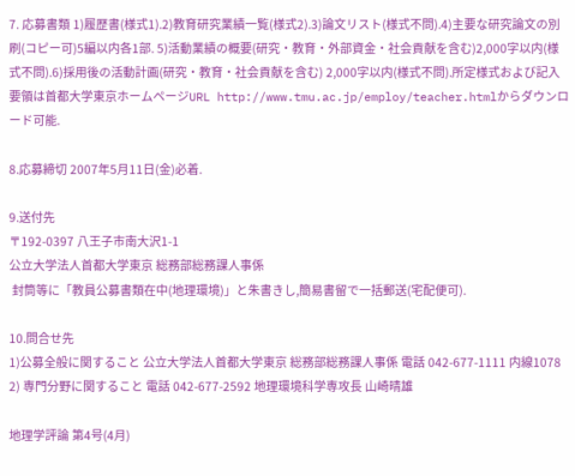7. 応募書類 1)履歴書(様式1).2)教育研究業績一覧(様式2).3)論文リスト(様式不問).4)主要な研究論文の別刷(コピー可)5編以内各1部. 5)活動業績の概要(研究・教育・外部資金・社会貢献を含む)2,000字以内(様式不問).6)採用後の活動計画(研究・教育・社会貢献を含む) 2,000字以内(様式不問).所定様式および記入要領は首都大学東京ホームページURL http://www.tmu.ac.jp/employ/teacher.htmlからダウンロード可能.

8.応募締切 2007年5月11日(金)必着.

9.送付先
〒192-0397 八王子市南大沢1-1
公立大学法人首都大学東京 総務部総務課人事係
 封筒等に「教員公募書類在中(地理環境)」と朱書きし,簡易書留で一括郵送(宅配便可).

10.問合せ先
1)公募全般に関すること 公立大学法人首都大学東京 総務部総務課人事係 電話 042-677-1111 内線1078
2) 専門分野に関すること 電話 042-677-2592 地理環境科学専攻長 山崎晴雄

地理学評論 第4号(4月)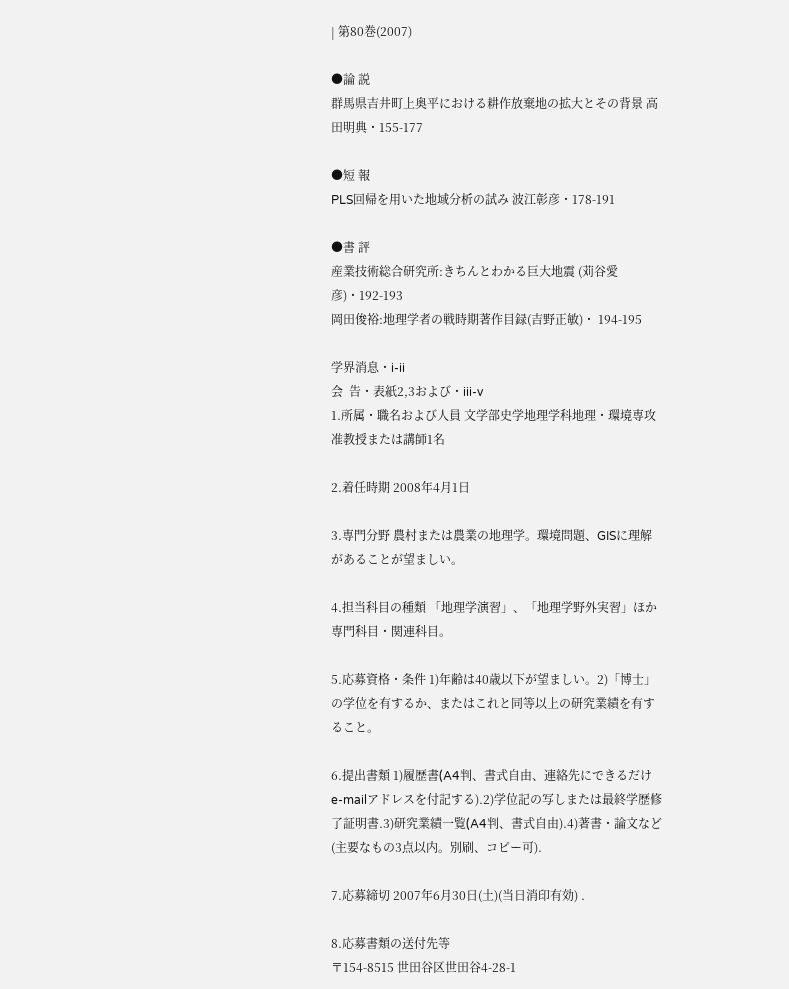| 第80巻(2007)

●論 説
群馬県吉井町上奥平における耕作放棄地の拡大とその背景 高田明典・155-177

●短 報
PLS回帰を用いた地域分析の試み 波江彰彦・178-191

●書 評
産業技術総合研究所:きちんとわかる巨大地震 (苅谷愛彦)・192-193
岡田俊裕:地理学者の戦時期著作目録(吉野正敏)・ 194-195

学界消息・i-ii
会  告・表紙2,3および・iii-v
1.所属・職名および人員 文学部史学地理学科地理・環境専攻准教授または講師1名

2.着任時期 2008年4月1日

3.専門分野 農村または農業の地理学。環境問題、GISに理解があることが望ましい。

4.担当科目の種類 「地理学演習」、「地理学野外実習」ほか専門科目・関連科目。

5.応募資格・条件 1)年齢は40歳以下が望ましい。2)「博士」の学位を有するか、またはこれと同等以上の研究業績を有すること。

6.提出書類 1)履歴書(A4判、書式自由、連絡先にできるだけe-mailアドレスを付記する).2)学位記の写しまたは最終学歴修了証明書.3)研究業績一覧(A4判、書式自由).4)著書・論文など(主要なもの3点以内。別刷、コピー可).

7.応募締切 2007年6月30日(土)(当日消印有効) .

8.応募書類の送付先等
〒154-8515 世田谷区世田谷4-28-1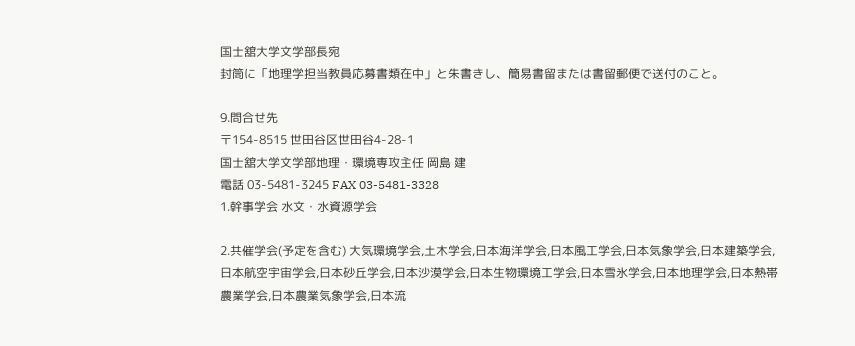国士舘大学文学部長宛
封筒に「地理学担当教員応募書類在中」と朱書きし、簡易書留または書留郵便で送付のこと。

9.問合せ先
〒154-8515 世田谷区世田谷4-28-1
国士舘大学文学部地理・環境専攻主任 岡島 建
電話 03-5481-3245 FAX 03-5481-3328
1.幹事学会 水文・水資源学会

2.共催学会(予定を含む) 大気環境学会,土木学会,日本海洋学会,日本風工学会,日本気象学会,日本建築学会,日本航空宇宙学会,日本砂丘学会,日本沙漠学会,日本生物環境工学会,日本雪氷学会,日本地理学会,日本熱帯農業学会,日本農業気象学会,日本流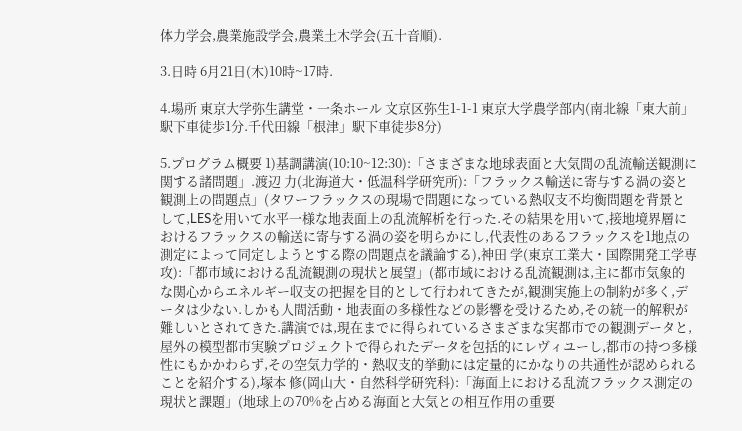体力学会,農業施設学会,農業土木学会(五十音順).

3.日時 6月21日(木)10時~17時.

4.場所 東京大学弥生講堂・一条ホール 文京区弥生1-1-1 東京大学農学部内(南北線「東大前」駅下車徒歩1分.千代田線「根津」駅下車徒歩8分)

5.プログラム概要 1)基調講演(10:10~12:30):「さまざまな地球表面と大気間の乱流輸送観測に関する諸問題」.渡辺 力(北海道大・低温科学研究所):「フラックス輸送に寄与する渦の姿と観測上の問題点」(タワーフラックスの現場で問題になっている熱収支不均衡問題を背景として,LESを用いて水平一様な地表面上の乱流解析を行った.その結果を用いて,接地境界層におけるフラックスの輸送に寄与する渦の姿を明らかにし,代表性のあるフラックスを1地点の測定によって同定しようとする際の問題点を議論する),神田 学(東京工業大・国際開発工学専攻):「都市域における乱流観測の現状と展望」(都市域における乱流観測は,主に都市気象的な関心からエネルギー収支の把握を目的として行われてきたが,観測実施上の制約が多く,データは少ない.しかも人間活動・地表面の多様性などの影響を受けるため,その統一的解釈が難しいとされてきた.講演では,現在までに得られているさまざまな実都市での観測データと,屋外の模型都市実験プロジェクトで得られたデータを包括的にレヴィユーし,都市の持つ多様性にもかかわらず,その空気力学的・熱収支的挙動には定量的にかなりの共通性が認められることを紹介する),塚本 修(岡山大・自然科学研究科):「海面上における乱流フラックス測定の現状と課題」(地球上の70%を占める海面と大気との相互作用の重要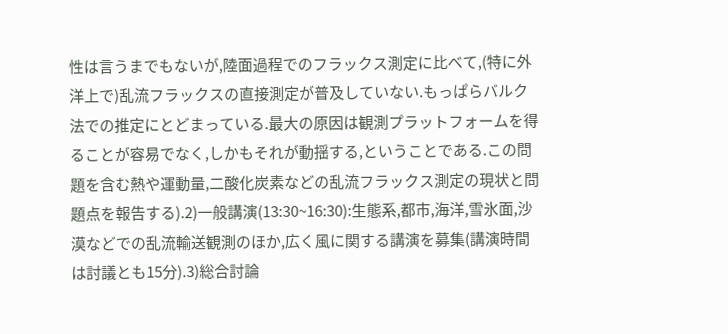性は言うまでもないが,陸面過程でのフラックス測定に比べて,(特に外洋上で)乱流フラックスの直接測定が普及していない.もっぱらバルク法での推定にとどまっている.最大の原因は観測プラットフォームを得ることが容易でなく,しかもそれが動揺する,ということである.この問題を含む熱や運動量,二酸化炭素などの乱流フラックス測定の現状と問題点を報告する).2)一般講演(13:30~16:30):生態系,都市,海洋,雪氷面,沙漠などでの乱流輸送観測のほか,広く風に関する講演を募集(講演時間は討議とも15分).3)総合討論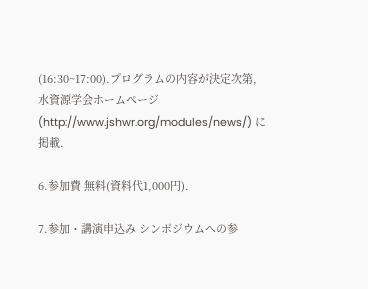(16:30~17:00).プログラムの内容が決定次第,水資源学会ホームページ(http://www.jshwr.org/modules/news/) に掲載.

6.参加費 無料(資料代1,000円).

7.参加・講演申込み シンポジウムへの参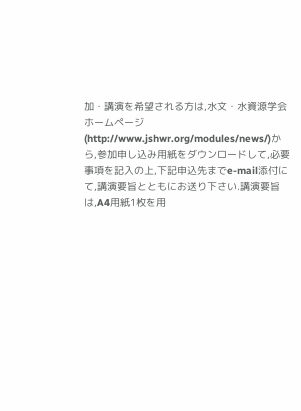加・講演を希望される方は,水文・水資源学会ホームページ(http://www.jshwr.org/modules/news/)から,参加申し込み用紙をダウンロードして,必要事項を記入の上,下記申込先までe-mail添付にて,講演要旨とともにお送り下さい.講演要旨は,A4用紙1枚を用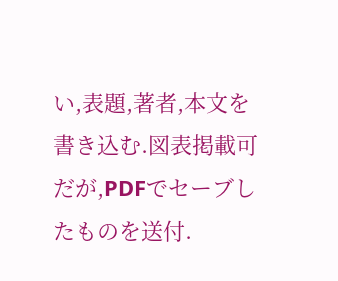い,表題,著者,本文を書き込む.図表掲載可だが,PDFでセーブしたものを送付.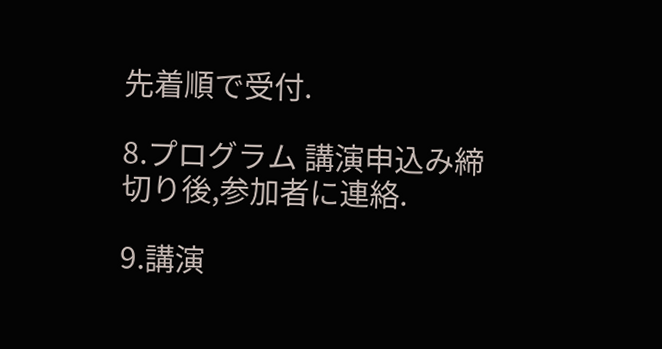先着順で受付.

8.プログラム 講演申込み締切り後,参加者に連絡.

9.講演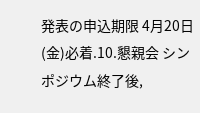発表の申込期限 4月20日(金)必着.10.懇親会 シンポジウム終了後,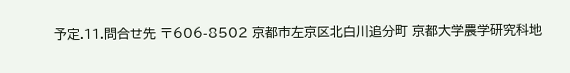予定.11.問合せ先 〒606-8502 京都市左京区北白川追分町 京都大学農学研究科地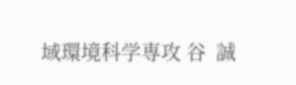域環境科学専攻 谷  誠